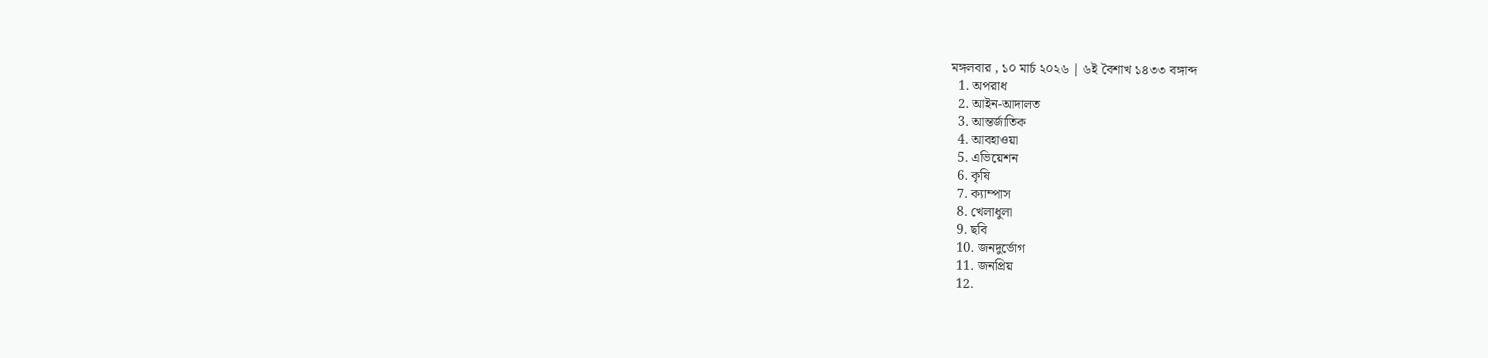মঙ্গলবার , ১০ মার্চ ২০২৬ | ৬ই বৈশাখ ১৪৩৩ বঙ্গাব্দ
  1. অপরাধ
  2. আইন-আদালত
  3. আন্তর্জাতিক
  4. আবহাওয়া
  5. এভিয়েশন
  6. কৃষি
  7. ক্যাম্পাস
  8. খেলাধুলা
  9. ছবি
  10. জনদুর্ভোগ
  11. জনপ্রিয়
  12.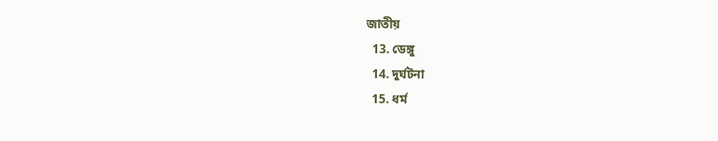জাতীয়
  13. ডেঙ্গু
  14. দুর্ঘটনা
  15. ধর্ম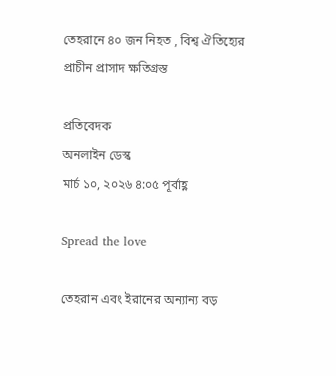তেহরানে ৪০ জন নিহত , বিশ্ব ঐতিহ্যের প্রাচীন প্রাসাদ ক্ষতিগ্রস্ত

প্রতিবেদক
অনলাইন ডেস্ক
মার্চ ১০, ২০২৬ ৪:০৫ পূর্বাহ্ণ

Spread the love

তেহরান এবং ইরানের অন্যান্য বড়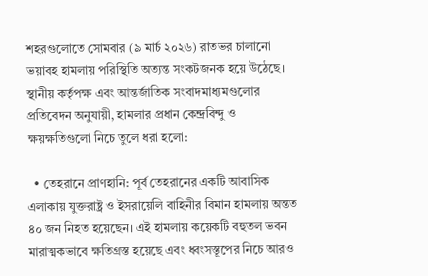শহরগুলোতে সোমবার (৯ মার্চ ২০২৬) রাতভর চালানো ভয়াবহ হামলায় পরিস্থিতি অত্যন্ত সংকটজনক হয়ে উঠেছে। স্থানীয় কর্তৃপক্ষ এবং আন্তর্জাতিক সংবাদমাধ্যমগুলোর প্রতিবেদন অনুযায়ী, হামলার প্রধান কেন্দ্রবিন্দু ও ক্ষয়ক্ষতিগুলো নিচে তুলে ধরা হলো:

  • তেহরানে প্রাণহানি: পূর্ব তেহরানের একটি আবাসিক এলাকায় যুক্তরাষ্ট্র ও ইসরায়েলি বাহিনীর বিমান হামলায় অন্তত ৪০ জন নিহত হয়েছেন। এই হামলায় কয়েকটি বহুতল ভবন মারাত্মকভাবে ক্ষতিগ্রস্ত হয়েছে এবং ধ্বংসস্তূপের নিচে আরও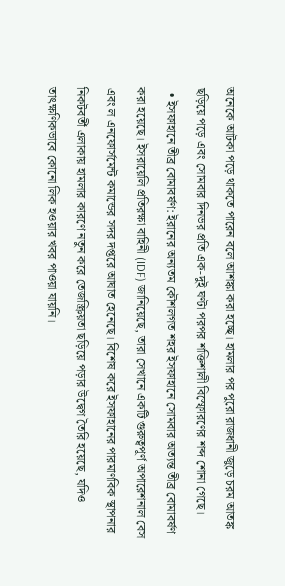অনেকে আটকা পড়ে থাকতে পারেন বলে আশঙ্কা করা হচ্ছে। হামলার পর পুরো রাজধানী জুড়ে চরম আতঙ্ক ছড়িয়ে পড়ে এবং সোমবার দিনভর প্রতি এক-দুই ঘণ্টা পরপর শক্তিশালী বিস্ফোরণের শব্দ শোনা গেছে।
  • ইসফাহানে তীব্র বোমাবর্ষণ: ইরানের অন্যতম কৌশলগত শহর ইসফাহানে সোমবার অত্যন্ত তীব্র বোমাবর্ষণ করা হয়েছে। ইসরায়েলি প্রতিরক্ষা বাহিনী (IDF) জানিয়েছে, তারা সেখানে একটি গুরুত্বপূর্ণ অপারেশনাল বেস এবং ল এনফোর্সমেন্ট কমান্ডের সদর দপ্তরে আঘাত হেনেছে। বিশেষ করে ইসফাহানের পারমাণবিক স্থাপনার নিকটবর্তী এলাকায় হামলার কারণে নতুন করে তেজস্ক্রিয়তা ছড়িয়ে পড়ার উদ্বেগ তৈরি হয়েছে, যদিও তাৎক্ষণিকভাবে কোনো লিক হওয়ার খবর পাওয়া যায়নি।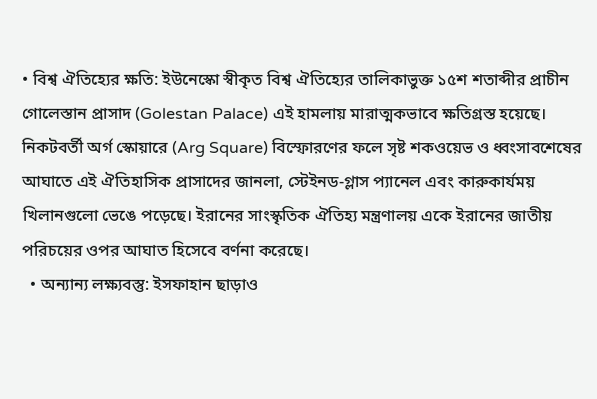• বিশ্ব ঐতিহ্যের ক্ষতি: ইউনেস্কো স্বীকৃত বিশ্ব ঐতিহ্যের তালিকাভুক্ত ১৫শ শতাব্দীর প্রাচীন গোলেস্তান প্রাসাদ (Golestan Palace) এই হামলায় মারাত্মকভাবে ক্ষতিগ্রস্ত হয়েছে। নিকটবর্তী অর্গ স্কোয়ারে (Arg Square) বিস্ফোরণের ফলে সৃষ্ট শকওয়েভ ও ধ্বংসাবশেষের আঘাতে এই ঐতিহাসিক প্রাসাদের জানলা, স্টেইনড-গ্লাস প্যানেল এবং কারুকার্যময় খিলানগুলো ভেঙে পড়েছে। ইরানের সাংস্কৃতিক ঐতিহ্য মন্ত্রণালয় একে ইরানের জাতীয় পরিচয়ের ওপর আঘাত হিসেবে বর্ণনা করেছে।
  • অন্যান্য লক্ষ্যবস্তু: ইসফাহান ছাড়াও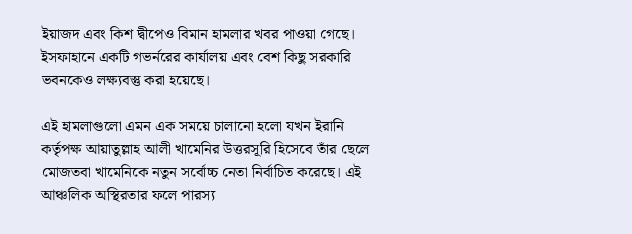ইয়াজদ এবং কিশ দ্বীপেও বিমান হামলার খবর পাওয়া গেছে। ইসফাহানে একটি গভর্নরের কার্যালয় এবং বেশ কিছু সরকারি ভবনকেও লক্ষ্যবস্তু করা হয়েছে।

এই হামলাগুলো এমন এক সময়ে চালানো হলো যখন ইরানি কর্তৃপক্ষ আয়াতুল্লাহ আলী খামেনির উত্তরসূরি হিসেবে তাঁর ছেলে মোজতবা খামেনিকে নতুন সর্বোচ্চ নেতা নির্বাচিত করেছে। এই আঞ্চলিক অস্থিরতার ফলে পারস্য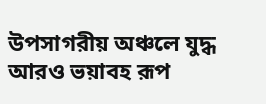উপসাগরীয় অঞ্চলে যুদ্ধ আরও ভয়াবহ রূপ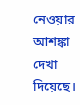নেওয়ার আশঙ্কা দেখা দিয়েছে।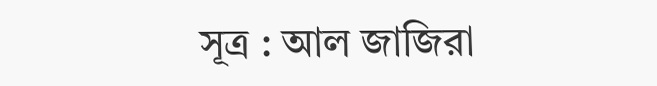সূত্র : আল জাজিরা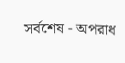সর্বশেষ - অপরাধ